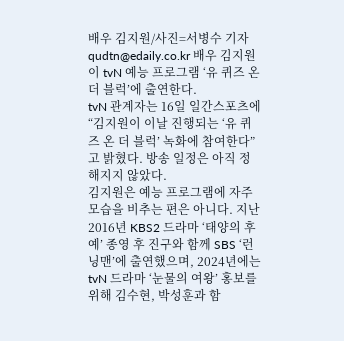배우 김지원/사진=서병수 기자 qudtn@edaily.co.kr 배우 김지원이 tvN 예능 프로그램 ‘유 퀴즈 온 더 블럭’에 출연한다.
tvN 관계자는 16일 일간스포츠에 “김지원이 이날 진행되는 ‘유 퀴즈 온 더 블럭’ 녹화에 참여한다”고 밝혔다. 방송 일정은 아직 정해지지 않았다.
김지원은 예능 프로그램에 자주 모습을 비추는 편은 아니다. 지난 2016년 KBS2 드라마 ‘태양의 후예’ 종영 후 진구와 함께 SBS ‘런닝맨’에 출연했으며, 2024년에는 tvN 드라마 ‘눈물의 여왕’ 홍보를 위해 김수현, 박성훈과 함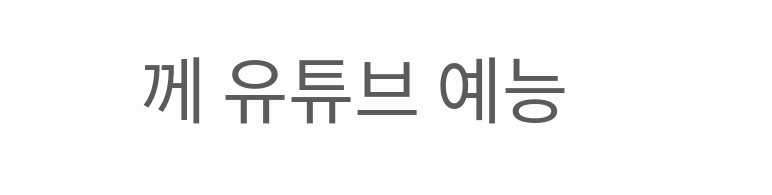께 유튜브 예능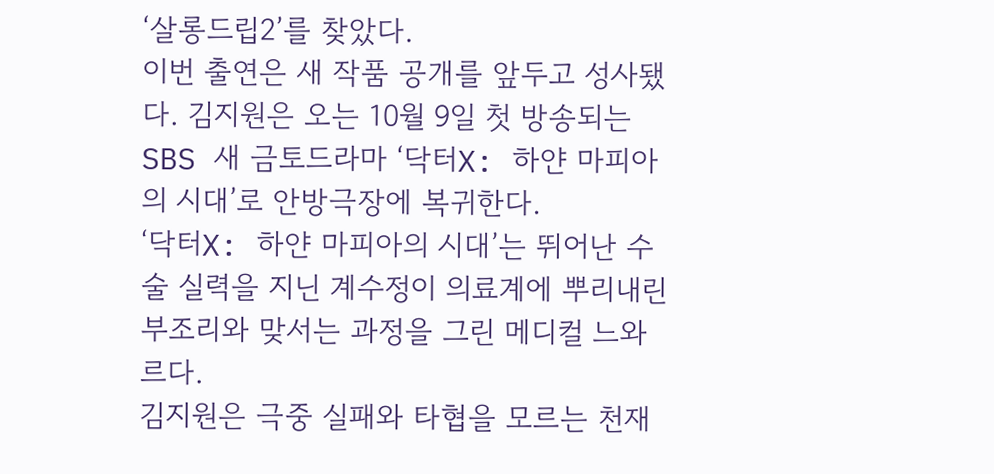‘살롱드립2’를 찾았다.
이번 출연은 새 작품 공개를 앞두고 성사됐다. 김지원은 오는 10월 9일 첫 방송되는 SBS 새 금토드라마 ‘닥터X: 하얀 마피아의 시대’로 안방극장에 복귀한다.
‘닥터X: 하얀 마피아의 시대’는 뛰어난 수술 실력을 지닌 계수정이 의료계에 뿌리내린 부조리와 맞서는 과정을 그린 메디컬 느와르다.
김지원은 극중 실패와 타협을 모르는 천재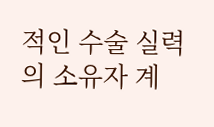적인 수술 실력의 소유자 계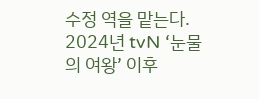수정 역을 맡는다. 2024년 tvN ‘눈물의 여왕’ 이후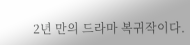2년 만의 드라마 복귀작이다.